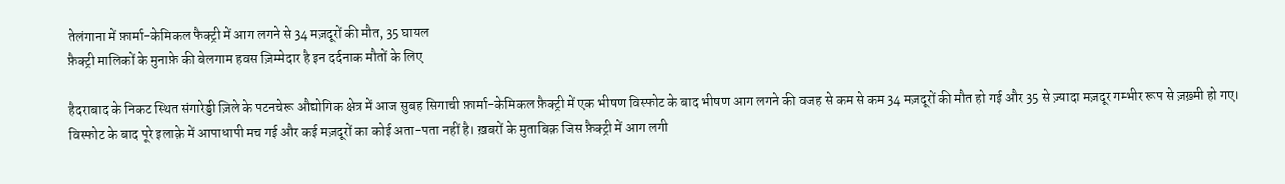तेलंगाना में फ़ार्मा-केमिकल फैक्ट्री में आग लगने से 34 मज़दूरों की मौत, 35 घायल
फ़ैक्ट्री मालिकों के मुनाफ़े की बेलगाम हवस ज़िम्मेदार है इन दर्दनाक मौतों के लिए

हैदराबाद के निकट स्थित संगारेड्डी ज़िले के पटनचेरू औद्योगिक क्षेत्र में आज सुबह सिगाची फ़ार्मा-केमिकल फ़ैक्ट्री में एक भीषण विस्फोट के बाद भीषण आग लगने की वजह से कम से कम 34 मज़दूरों की मौत हो गई और 35 से ज़्यादा मज़दूर गम्भीर रूप से ज़ख़्मी हो गए। विस्फोट के बाद पूरे इलाक़े में आपाधापी मच गई और कई मज़दूरों का कोई अता-पता नहीं है। ख़बरों के मुताबिक़ जिस फ़ैक्‍ट्री में आग लगी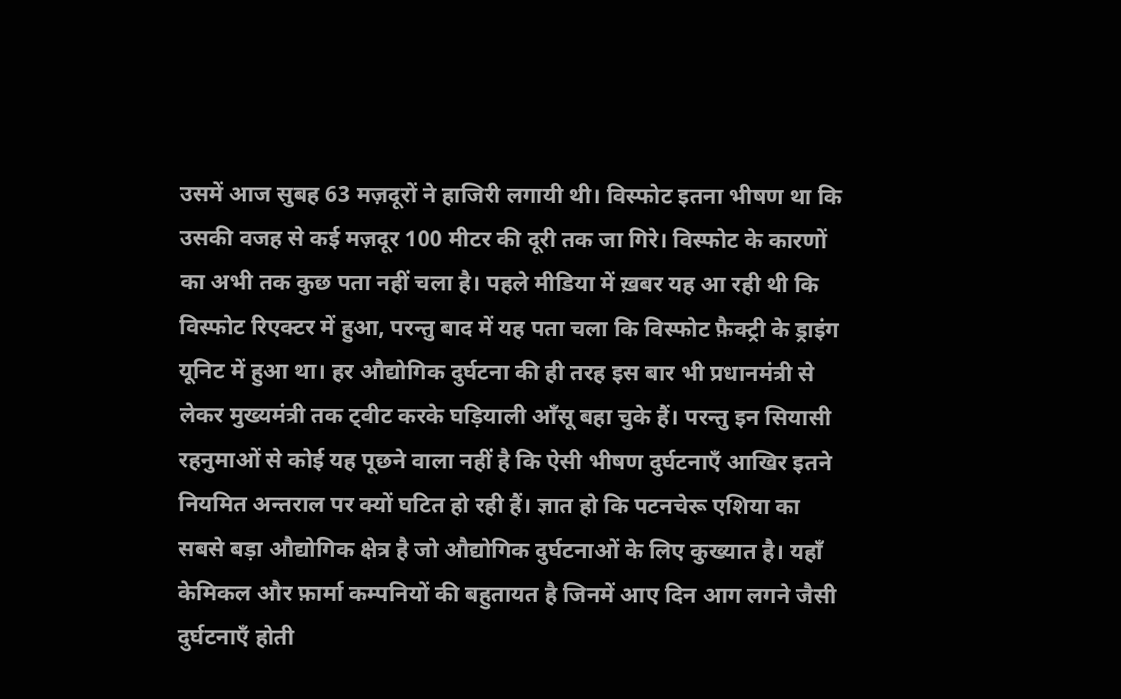उसमें आज सुबह 63 मज़दूरों ने हाजिरी लगायी थी। विस्‍फोट इतना भीषण था कि उसकी वजह से कई मज़दूर 100 मीटर की दूरी तक जा गिरे। विस्‍फोट के कारणों का अभी तक कुछ पता नहीं चला है। पहले मीडिया में ख़बर यह आ रही थी कि विस्‍फोट रिएक्‍टर में हुआ, परन्‍तु बाद में यह पता चला कि विस्‍फोट फ़ैक्‍ट्री के ड्राइंग यूनिट में हुआ था। हर औद्योग‍िक दुर्घटना की ही तरह इस बार भी प्रधानमंत्री से लेकर मुख्‍यमंत्री तक ट्वीट करके घड़‍ियाली आँसू बहा चुके हैं। परन्‍तु इन सियासी रहनुमाओं से कोई यह पूछने वाला नहीं है कि ऐसी भीषण दुर्घटनाएँ आखिर इतने नियमित अन्‍तराल पर क्‍यों घटित हो रही हैं। ज्ञात हो कि पटनचेरू एशिया का सबसे बड़ा औद्योगिक क्षेत्र है जो औद्योगिक दुर्घटनाओं के लिए कुख्‍यात है। यहाँ केमिकल और फ़ार्मा कम्‍पनियों की बहुतायत है जिनमें आए दिन आग लगने जैसी दुर्घटनाएँ होती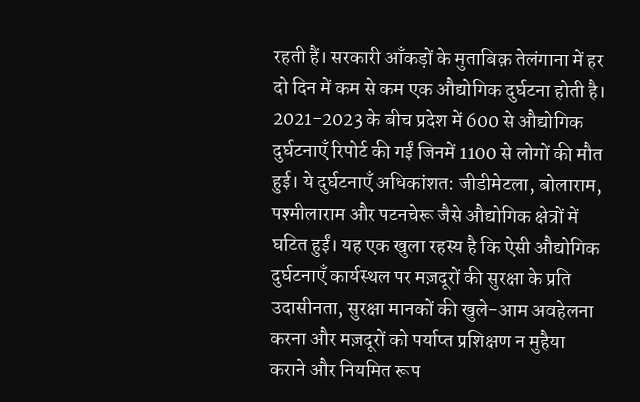रहती हैं। सरकारी आँकड़ों के मुताबिक़ तेलंगाना में हर दो दिन में कम से कम एक औद्योगिक दुर्घटना होती है। 2021-2023 के बीच प्रदेश में 600 से औद्योगिक दुर्घटनाएँ रिपोर्ट की गईं जिनमें 1100 से लोगों की मौत हुई। ये दुर्घटनाएँ अधिकांशत: जीडीमेटला, बोलाराम, पश्‍मीलाराम और पटनचेरू जैसे औद्योगिक क्षेत्रों में घटित हुईं। यह एक खुला रहस्‍य है कि ऐसी औद्योगिक दुर्घटनाएँ कार्यस्‍थल पर मज़दूरों की सुरक्षा के प्रति उदासीनता, सुरक्षा मानकों की खुले-आम अवहेलना करना और मज़दूरों को पर्याप्‍त प्रशिक्षण न मुहैया कराने और नियमित रूप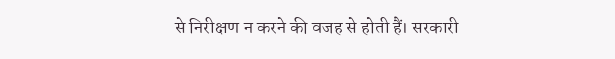से निरीक्षण न करने की वजह से होती हैं। सरकारी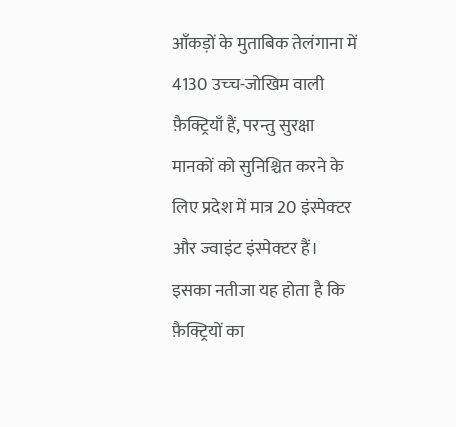आँकड़ों के मुताबिक तेलंगाना में 4130 उच्‍च-जोखिम वाली फ़ैक्ट्रियाँ हैं, परन्‍तु सुरक्षा मानकों को सुनिश्चित करने के लिए प्रदेश में मात्र 20 इंस्‍पेक्‍टर और ज्‍वाइंट इंस्‍पेक्‍टर हैं। इसका नतीजा यह होता है कि फ़ैक्ट्रियों का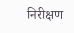निरीक्षण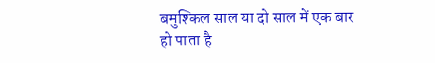बमुश्किल साल या दो साल में एक बार हो पाता है